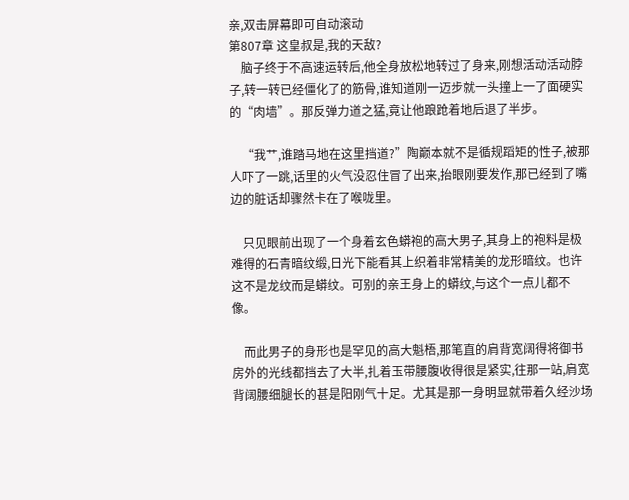亲,双击屏幕即可自动滚动
第807章 这皇叔是,我的天敌?
    脑子终于不高速运转后,他全身放松地转过了身来,刚想活动活动脖子,转一转已经僵化了的筋骨,谁知道刚一迈步就一头撞上一了面硬实的“肉墙”。那反弹力道之猛,竟让他踉跄着地后退了半步。

    “我艹,谁踏马地在这里挡道?”陶巅本就不是循规蹈矩的性子,被那人吓了一跳,话里的火气没忍住冒了出来,抬眼刚要发作,那已经到了嘴边的脏话却骤然卡在了喉咙里。

    只见眼前出现了一个身着玄色蟒袍的高大男子,其身上的袍料是极难得的石青暗纹缎,日光下能看其上织着非常精美的龙形暗纹。也许这不是龙纹而是蟒纹。可别的亲王身上的蟒纹,与这个一点儿都不像。

    而此男子的身形也是罕见的高大魁梧,那笔直的肩背宽阔得将御书房外的光线都挡去了大半,扎着玉带腰腹收得很是紧实,往那一站,肩宽背阔腰细腿长的甚是阳刚气十足。尤其是那一身明显就带着久经沙场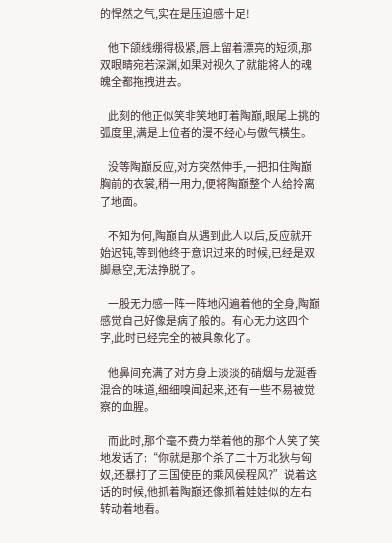的悍然之气,实在是压迫感十足!

    他下颌线绷得极紧,唇上留着漂亮的短须,那双眼睛宛若深渊,如果对视久了就能将人的魂魄全都拖拽进去。

    此刻的他正似笑非笑地盯着陶巅,眼尾上挑的弧度里,满是上位者的漫不经心与傲气横生。

    没等陶巅反应,对方突然伸手,一把扣住陶巅胸前的衣裳,稍一用力,便将陶巅整个人给拎离了地面。

    不知为何,陶巅自从遇到此人以后,反应就开始迟钝,等到他终于意识过来的时候,已经是双脚悬空,无法挣脱了。

    一股无力感一阵一阵地闪遍着他的全身,陶巅感觉自己好像是病了般的。有心无力这四个字,此时已经完全的被具象化了。

    他鼻间充满了对方身上淡淡的硝烟与龙涎香混合的味道,细细嗅闻起来,还有一些不易被觉察的血腥。

    而此时,那个毫不费力举着他的那个人笑了笑地发话了:“你就是那个杀了二十万北狄与匈奴,还暴打了三国使臣的乘风侯程风?”说着这话的时候,他抓着陶巅还像抓着娃娃似的左右转动着地看。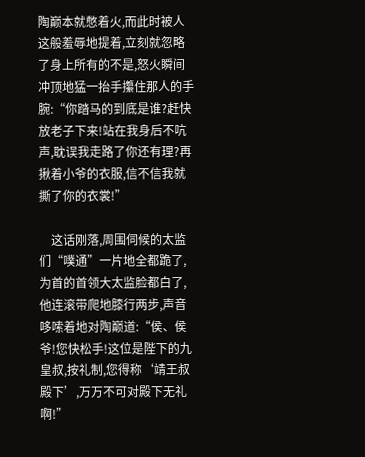陶巅本就憋着火,而此时被人这般羞辱地提着,立刻就忽略了身上所有的不是,怒火瞬间冲顶地猛一抬手攥住那人的手腕:“你踏马的到底是谁?赶快放老子下来!站在我身后不吭声,耽误我走路了你还有理?再揪着小爷的衣服,信不信我就撕了你的衣裳!”

    这话刚落,周围伺候的太监们“噗通”一片地全都跪了,为首的首领大太监脸都白了,他连滚带爬地膝行两步,声音哆嗦着地对陶巅道:“侯、侯爷!您快松手!这位是陛下的九皇叔,按礼制,您得称‘靖王叔殿下’,万万不可对殿下无礼啊!”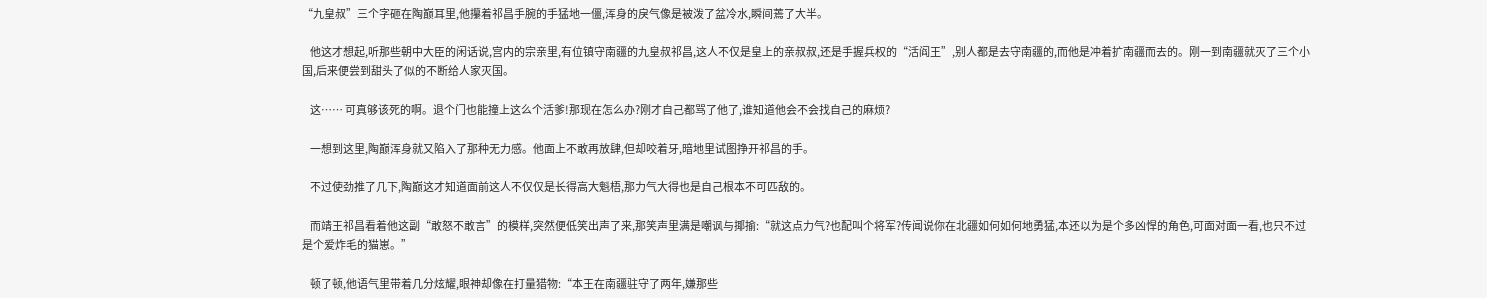“九皇叔”三个字砸在陶巅耳里,他攥着祁昌手腕的手猛地一僵,浑身的戾气像是被泼了盆冷水,瞬间蔫了大半。

    他这才想起,听那些朝中大臣的闲话说,宫内的宗亲里,有位镇守南疆的九皇叔祁昌,这人不仅是皇上的亲叔叔,还是手握兵权的“活阎王”,别人都是去守南疆的,而他是冲着扩南疆而去的。刚一到南疆就灭了三个小国,后来便尝到甜头了似的不断给人家灭国。

    这…… 可真够该死的啊。退个门也能撞上这么个活爹!那现在怎么办?刚才自己都骂了他了,谁知道他会不会找自己的麻烦?

    一想到这里,陶巅浑身就又陷入了那种无力感。他面上不敢再放肆,但却咬着牙,暗地里试图挣开祁昌的手。

    不过使劲推了几下,陶巅这才知道面前这人不仅仅是长得高大魁梧,那力气大得也是自己根本不可匹敌的。

    而靖王祁昌看着他这副“敢怒不敢言”的模样,突然便低笑出声了来,那笑声里满是嘲讽与揶揄:“就这点力气?也配叫个将军?传闻说你在北疆如何如何地勇猛,本还以为是个多凶悍的角色,可面对面一看,也只不过是个爱炸毛的猫崽。”

    顿了顿,他语气里带着几分炫耀,眼神却像在打量猎物:“本王在南疆驻守了两年,嫌那些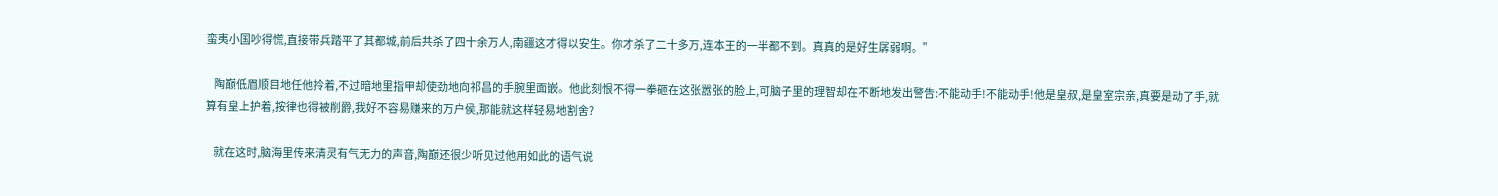蛮夷小国吵得慌,直接带兵踏平了其都城,前后共杀了四十余万人,南疆这才得以安生。你才杀了二十多万,连本王的一半都不到。真真的是好生孱弱啊。”

    陶巅低眉顺目地任他拎着,不过暗地里指甲却使劲地向祁昌的手腕里面嵌。他此刻恨不得一拳砸在这张嚣张的脸上,可脑子里的理智却在不断地发出警告:不能动手!不能动手!他是皇叔,是皇室宗亲,真要是动了手,就算有皇上护着,按律也得被削爵,我好不容易赚来的万户侯,那能就这样轻易地割舍?

    就在这时,脑海里传来清灵有气无力的声音,陶巅还很少听见过他用如此的语气说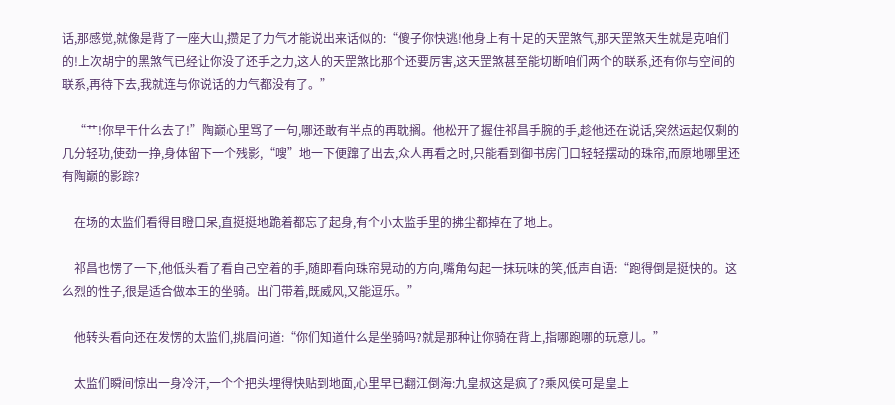话,那感觉,就像是背了一座大山,攒足了力气才能说出来话似的:“傻子你快逃!他身上有十足的天罡煞气,那天罡煞天生就是克咱们的!上次胡宁的黑煞气已经让你没了还手之力,这人的天罡煞比那个还要厉害,这天罡煞甚至能切断咱们两个的联系,还有你与空间的联系,再待下去,我就连与你说话的力气都没有了。”

    “艹!你早干什么去了!”陶巅心里骂了一句,哪还敢有半点的再耽搁。他松开了握住祁昌手腕的手,趁他还在说话,突然运起仅剩的几分轻功,使劲一挣,身体留下一个残影,“嗖”地一下便蹿了出去,众人再看之时,只能看到御书房门口轻轻摆动的珠帘,而原地哪里还有陶巅的影踪?

    在场的太监们看得目瞪口呆,直挺挺地跪着都忘了起身,有个小太监手里的拂尘都掉在了地上。

    祁昌也愣了一下,他低头看了看自己空着的手,随即看向珠帘晃动的方向,嘴角勾起一抹玩味的笑,低声自语:“跑得倒是挺快的。这么烈的性子,很是适合做本王的坐骑。出门带着,既威风,又能逗乐。”

    他转头看向还在发愣的太监们,挑眉问道:“你们知道什么是坐骑吗?就是那种让你骑在背上,指哪跑哪的玩意儿。”

    太监们瞬间惊出一身冷汗,一个个把头埋得快贴到地面,心里早已翻江倒海:九皇叔这是疯了?乘风侯可是皇上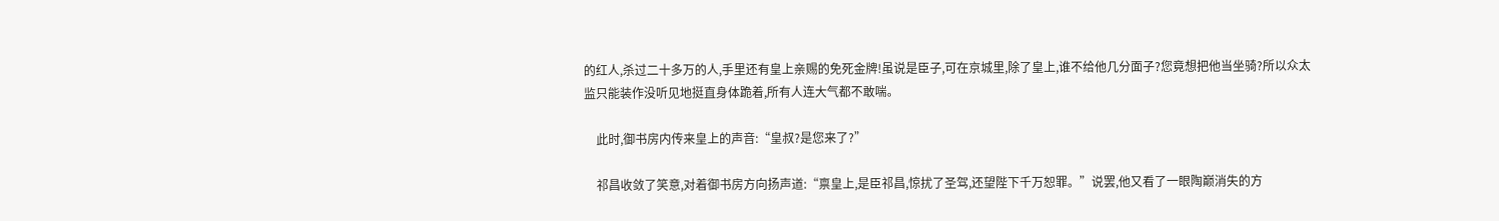的红人,杀过二十多万的人,手里还有皇上亲赐的免死金牌!虽说是臣子,可在京城里,除了皇上,谁不给他几分面子?您竟想把他当坐骑?所以众太监只能装作没听见地挺直身体跪着,所有人连大气都不敢喘。

    此时,御书房内传来皇上的声音:“皇叔?是您来了?”

    祁昌收敛了笑意,对着御书房方向扬声道:“禀皇上,是臣祁昌,惊扰了圣驾,还望陛下千万恕罪。”说罢,他又看了一眼陶巅消失的方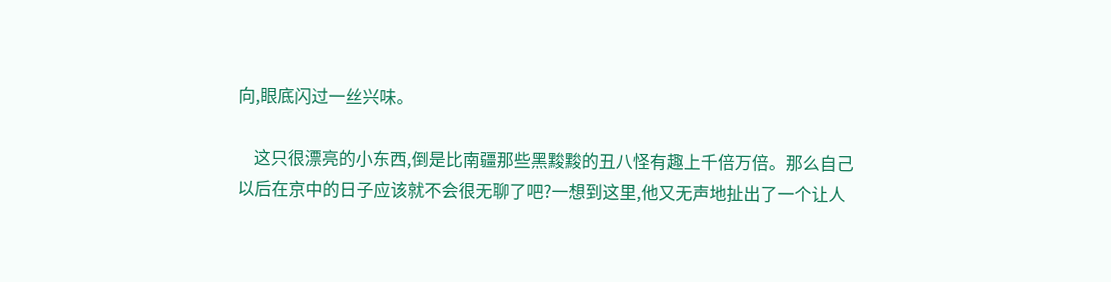向,眼底闪过一丝兴味。

    这只很漂亮的小东西,倒是比南疆那些黑黢黢的丑八怪有趣上千倍万倍。那么自己以后在京中的日子应该就不会很无聊了吧?一想到这里,他又无声地扯出了一个让人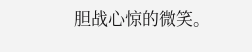胆战心惊的微笑。